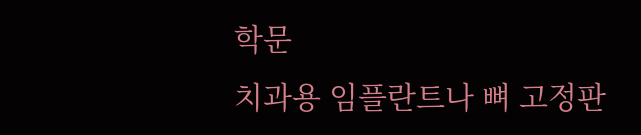학문
치과용 임플란트나 뼈 고정판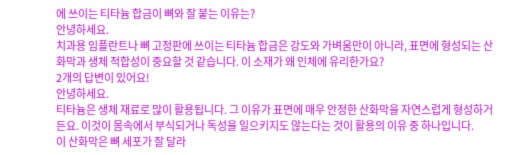에 쓰이는 티타늄 합금이 뼈와 잘 붙는 이유는?
안녕하세요.
치과용 임플란트나 뼈 고정판에 쓰이는 티타늄 합금은 강도와 가벼움만이 아니라, 표면에 형성되는 산화막과 생체 적합성이 중요할 것 같습니다. 이 소재가 왜 인체에 유리한가요?
2개의 답변이 있어요!
안녕하세요.
티타늄은 생체 재료로 많이 활용됩니다. 그 이유가 표면에 매우 안정한 산화막을 자연스럽게 형성하거든요. 이것이 몸속에서 부식되거나 독성을 일으키지도 않는다는 것이 활용의 이유 중 하나입니다.
이 산화막은 뼈 세포가 잘 달라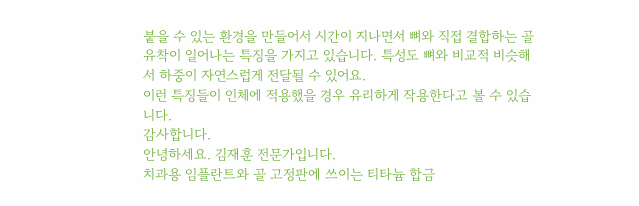붙을 수 있는 환경을 만들어서 시간이 지나면서 뼈와 직접 결합하는 골유착이 일어나는 특징을 가지고 있습니다. 특성도 뼈와 비교적 비슷해서 하중이 자연스럽게 전달될 수 있어요.
이런 특징들이 인체에 적용했을 경우 유리하게 작용한다고 볼 수 있습니다.
감사합니다.
안녕하세요. 김재훈 전문가입니다.
치과용 임플란트와 골 고정판에 쓰이는 티타늄 합금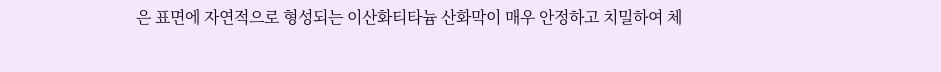은 표면에 자연적으로 형성되는 이산화티타늄 산화막이 매우 안정하고 치밀하여 체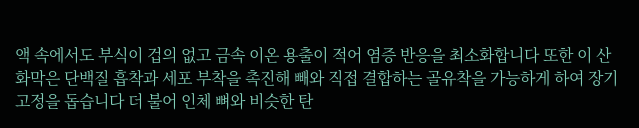액 속에서도 부식이 겁의 없고 금속 이온 용출이 적어 염증 반응을 최소화합니다 또한 이 산화막은 단백질 흡착과 세포 부착을 촉진해 빼와 직접 결합하는 골유착을 가능하게 하여 장기 고정을 돕습니다 더 불어 인체 뼈와 비슷한 탄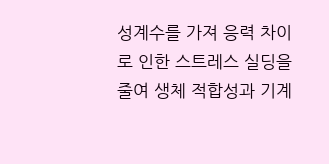성계수를 가져 응력 차이로 인한 스트레스 실딩을 줄여 생체 적합성과 기계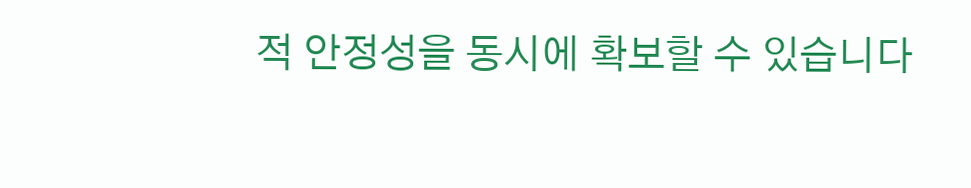적 안정성을 동시에 확보할 수 있습니다